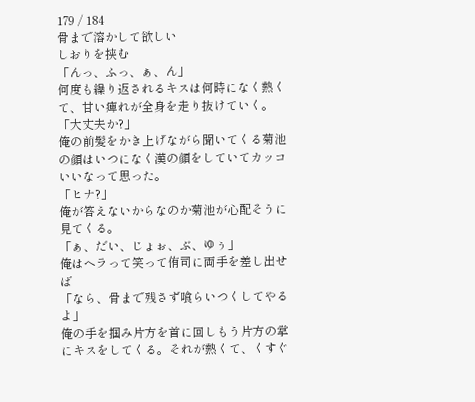179 / 184
骨まで溶かして欲しい
しおりを挟む
「んっ、ふっ、ぁ、ん」
何度も繰り返されるキスは何時になく熱くて、甘い痺れが全身を走り抜けていく。
「大丈夫か?」
俺の前髪をかき上げながら聞いてくる菊池の顔はいつになく漢の顔をしていてカッコいいなって思った。
「ヒナ?」
俺が答えないからなのか菊池が心配そうに見てくる。
「ぁ、だい、じょぉ、ぶ、ゆぅ」
俺はヘラって笑って侑司に両手を差し出せば
「なら、骨まで残さず喰らいつくしてやるよ」
俺の手を掴み片方を首に回しもう片方の掌にキスをしてくる。それが熱くて、くすぐ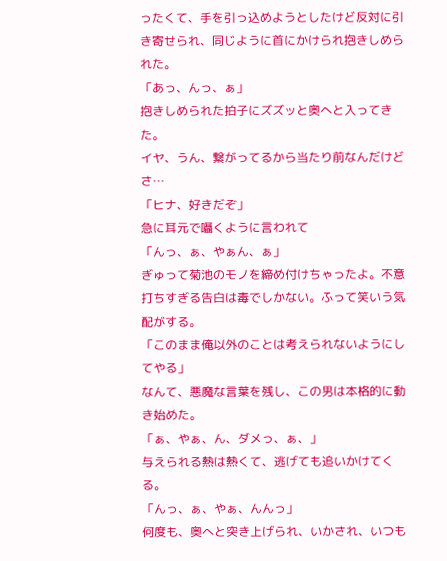ったくて、手を引っ込めようとしたけど反対に引き寄せられ、同じように首にかけられ抱きしめられた。
「あっ、んっ、ぁ」
抱きしめられた拍子にズズッと奥へと入ってきた。
イヤ、うん、繋がってるから当たり前なんだけどさ…
「ヒナ、好きだぞ」
急に耳元で囁くように言われて
「んっ、ぁ、やぁん、ぁ」
ぎゅって菊池のモノを締め付けちゃったよ。不意打ちすぎる告白は毒でしかない。ふって笑いう気配がする。
「このまま俺以外のことは考えられないようにしてやる」
なんて、悪魔な言葉を残し、この男は本格的に動き始めた。
「ぁ、やぁ、ん、ダメっ、ぁ、」
与えられる熱は熱くて、逃げても追いかけてくる。
「んっ、ぁ、やぁ、んんっ」
何度も、奥へと突き上げられ、いかされ、いつも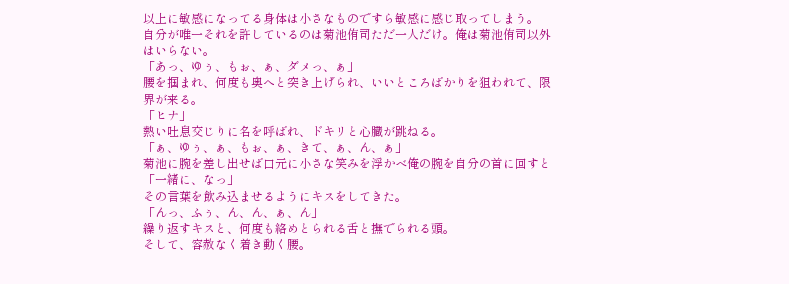以上に敏感になってる身体は小さなものですら敏感に感じ取ってしまう。
自分が唯一それを許しているのは菊池侑司ただ一人だけ。俺は菊池侑司以外はいらない。
「あっ、ゆぅ、もぉ、ぁ、ダメっ、ぁ」
腰を掴まれ、何度も奥へと突き上げられ、いいところばかりを狙われて、限界が来る。
「ヒナ」
熱い吐息交じりに名を呼ばれ、ドキリと心臓が跳ねる。
「ぁ、ゆぅ、ぁ、もぉ、ぁ、きて、ぁ、ん、ぁ」
菊池に腕を差し出せば口元に小さな笑みを浮かべ俺の腕を自分の首に回すと
「一緒に、なっ」
その言葉を飲み込ませるようにキスをしてきた。
「んっ、ふぅ、ん、ん、ぁ、ん」
繰り返すキスと、何度も絡めとられる舌と撫でられる頭。
そして、容赦なく着き動く腰。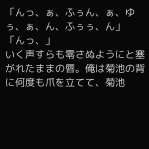「んっ、ぁ、ふぅん、ぁ、ゆぅ、ぁ、ん、ふぅぅ、ん」
「んっ、」
いく声すらも零さぬようにと塞がれたままの唇。俺は菊池の背に何度も爪を立てて、菊池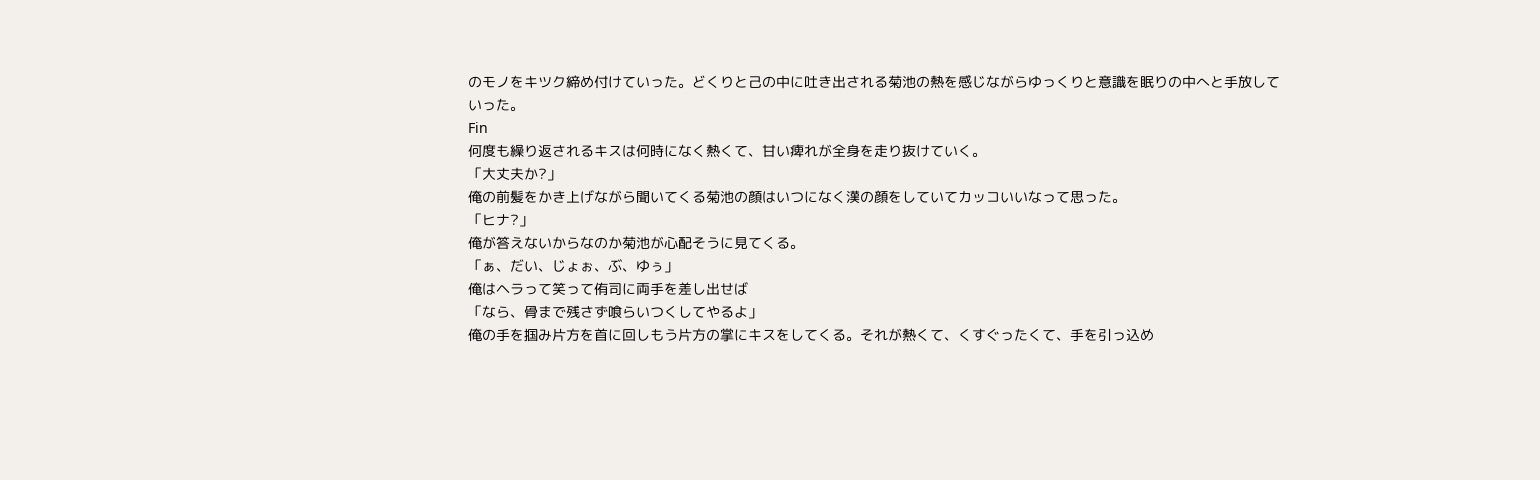のモノをキツク締め付けていった。どくりと己の中に吐き出される菊池の熱を感じながらゆっくりと意識を眠りの中へと手放していった。
Fin
何度も繰り返されるキスは何時になく熱くて、甘い痺れが全身を走り抜けていく。
「大丈夫か?」
俺の前髪をかき上げながら聞いてくる菊池の顔はいつになく漢の顔をしていてカッコいいなって思った。
「ヒナ?」
俺が答えないからなのか菊池が心配そうに見てくる。
「ぁ、だい、じょぉ、ぶ、ゆぅ」
俺はヘラって笑って侑司に両手を差し出せば
「なら、骨まで残さず喰らいつくしてやるよ」
俺の手を掴み片方を首に回しもう片方の掌にキスをしてくる。それが熱くて、くすぐったくて、手を引っ込め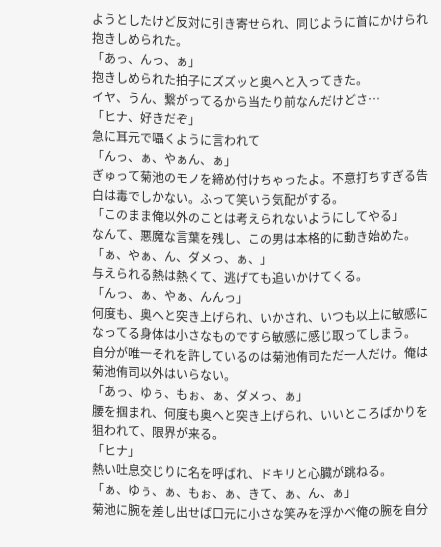ようとしたけど反対に引き寄せられ、同じように首にかけられ抱きしめられた。
「あっ、んっ、ぁ」
抱きしめられた拍子にズズッと奥へと入ってきた。
イヤ、うん、繋がってるから当たり前なんだけどさ…
「ヒナ、好きだぞ」
急に耳元で囁くように言われて
「んっ、ぁ、やぁん、ぁ」
ぎゅって菊池のモノを締め付けちゃったよ。不意打ちすぎる告白は毒でしかない。ふって笑いう気配がする。
「このまま俺以外のことは考えられないようにしてやる」
なんて、悪魔な言葉を残し、この男は本格的に動き始めた。
「ぁ、やぁ、ん、ダメっ、ぁ、」
与えられる熱は熱くて、逃げても追いかけてくる。
「んっ、ぁ、やぁ、んんっ」
何度も、奥へと突き上げられ、いかされ、いつも以上に敏感になってる身体は小さなものですら敏感に感じ取ってしまう。
自分が唯一それを許しているのは菊池侑司ただ一人だけ。俺は菊池侑司以外はいらない。
「あっ、ゆぅ、もぉ、ぁ、ダメっ、ぁ」
腰を掴まれ、何度も奥へと突き上げられ、いいところばかりを狙われて、限界が来る。
「ヒナ」
熱い吐息交じりに名を呼ばれ、ドキリと心臓が跳ねる。
「ぁ、ゆぅ、ぁ、もぉ、ぁ、きて、ぁ、ん、ぁ」
菊池に腕を差し出せば口元に小さな笑みを浮かべ俺の腕を自分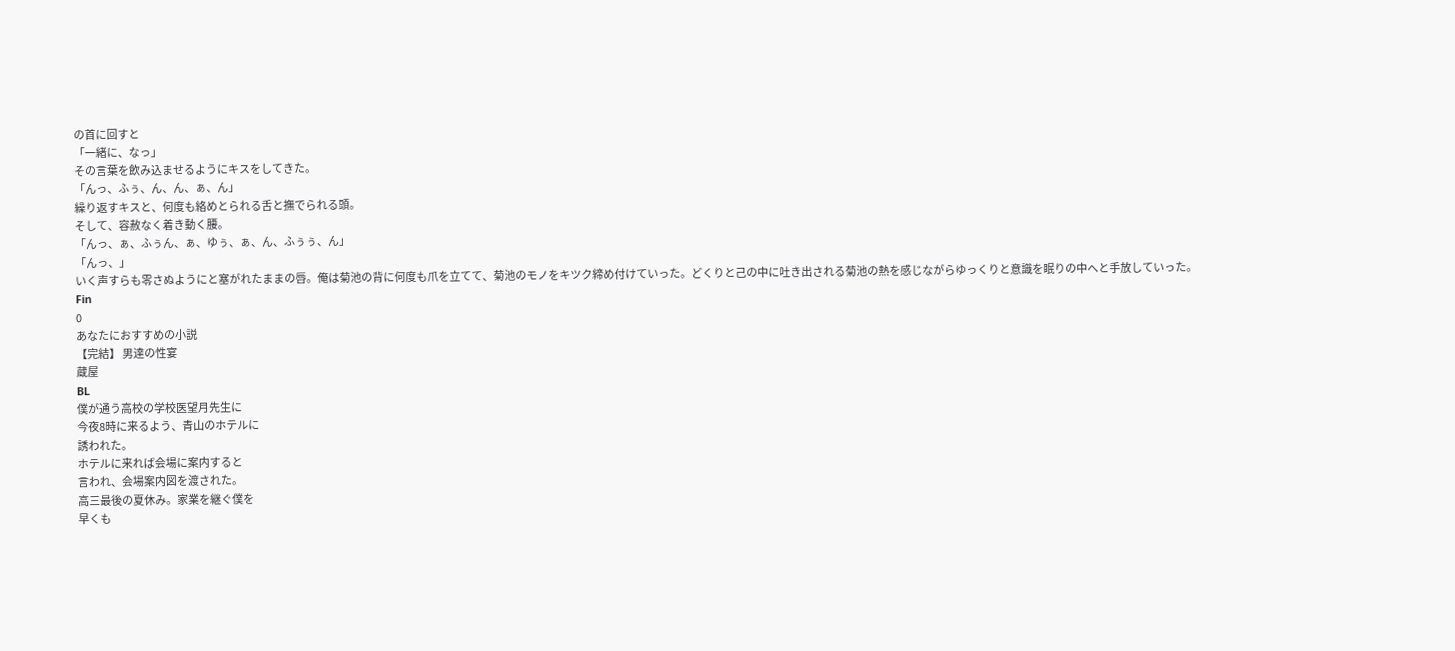の首に回すと
「一緒に、なっ」
その言葉を飲み込ませるようにキスをしてきた。
「んっ、ふぅ、ん、ん、ぁ、ん」
繰り返すキスと、何度も絡めとられる舌と撫でられる頭。
そして、容赦なく着き動く腰。
「んっ、ぁ、ふぅん、ぁ、ゆぅ、ぁ、ん、ふぅぅ、ん」
「んっ、」
いく声すらも零さぬようにと塞がれたままの唇。俺は菊池の背に何度も爪を立てて、菊池のモノをキツク締め付けていった。どくりと己の中に吐き出される菊池の熱を感じながらゆっくりと意識を眠りの中へと手放していった。
Fin
0
あなたにおすすめの小説
【完結】 男達の性宴
蔵屋
BL
僕が通う高校の学校医望月先生に
今夜8時に来るよう、青山のホテルに
誘われた。
ホテルに来れば会場に案内すると
言われ、会場案内図を渡された。
高三最後の夏休み。家業を継ぐ僕を
早くも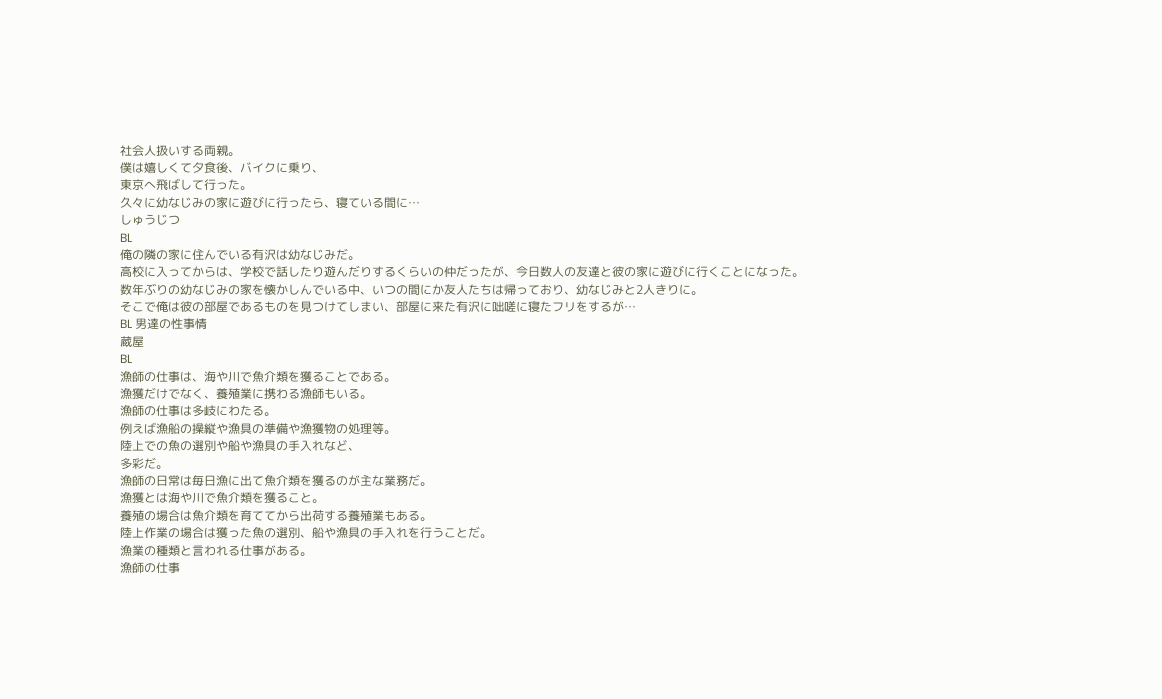社会人扱いする両親。
僕は嬉しくて夕食後、バイクに乗り、
東京へ飛ばして行った。
久々に幼なじみの家に遊びに行ったら、寝ている間に…
しゅうじつ
BL
俺の隣の家に住んでいる有沢は幼なじみだ。
高校に入ってからは、学校で話したり遊んだりするくらいの仲だったが、今日数人の友達と彼の家に遊びに行くことになった。
数年ぶりの幼なじみの家を懐かしんでいる中、いつの間にか友人たちは帰っており、幼なじみと2人きりに。
そこで俺は彼の部屋であるものを見つけてしまい、部屋に来た有沢に咄嗟に寝たフリをするが…
BL 男達の性事情
蔵屋
BL
漁師の仕事は、海や川で魚介類を獲ることである。
漁獲だけでなく、養殖業に携わる漁師もいる。
漁師の仕事は多岐にわたる。
例えば漁船の操縦や漁具の準備や漁獲物の処理等。
陸上での魚の選別や船や漁具の手入れなど、
多彩だ。
漁師の日常は毎日漁に出て魚介類を獲るのが主な業務だ。
漁獲とは海や川で魚介類を獲ること。
養殖の場合は魚介類を育ててから出荷する養殖業もある。
陸上作業の場合は獲った魚の選別、船や漁具の手入れを行うことだ。
漁業の種類と言われる仕事がある。
漁師の仕事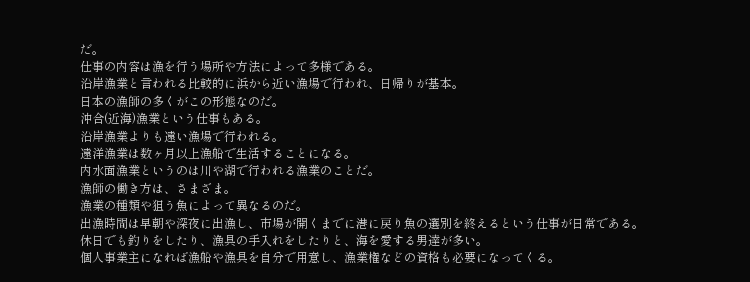だ。
仕事の内容は漁を行う場所や方法によって多様である。
沿岸漁業と言われる比較的に浜から近い漁場で行われ、日帰りが基本。
日本の漁師の多くがこの形態なのだ。
沖合(近海)漁業という仕事もある。
沿岸漁業よりも遠い漁場で行われる。
遠洋漁業は数ヶ月以上漁船で生活することになる。
内水面漁業というのは川や湖で行われる漁業のことだ。
漁師の働き方は、さまざま。
漁業の種類や狙う魚によって異なるのだ。
出漁時間は早朝や深夜に出漁し、市場が開くまでに港に戻り魚の選別を終えるという仕事が日常である。
休日でも釣りをしたり、漁具の手入れをしたりと、海を愛する男達が多い。
個人事業主になれば漁船や漁具を自分で用意し、漁業権などの資格も必要になってくる。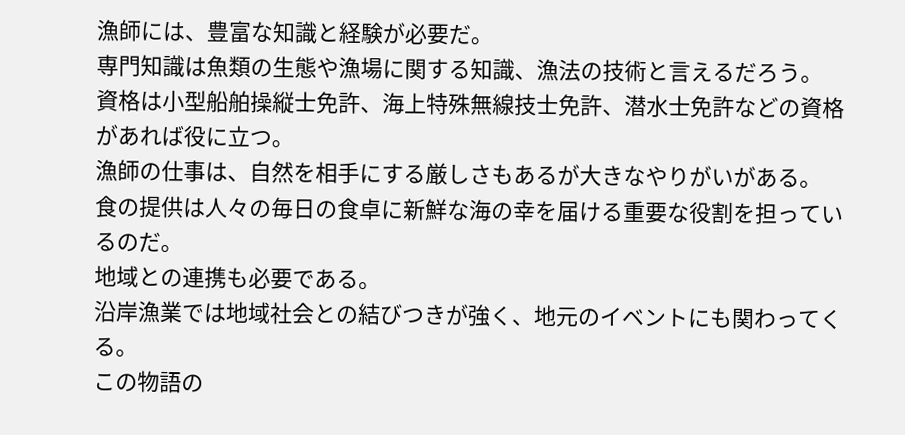漁師には、豊富な知識と経験が必要だ。
専門知識は魚類の生態や漁場に関する知識、漁法の技術と言えるだろう。
資格は小型船舶操縦士免許、海上特殊無線技士免許、潜水士免許などの資格があれば役に立つ。
漁師の仕事は、自然を相手にする厳しさもあるが大きなやりがいがある。
食の提供は人々の毎日の食卓に新鮮な海の幸を届ける重要な役割を担っているのだ。
地域との連携も必要である。
沿岸漁業では地域社会との結びつきが強く、地元のイベントにも関わってくる。
この物語の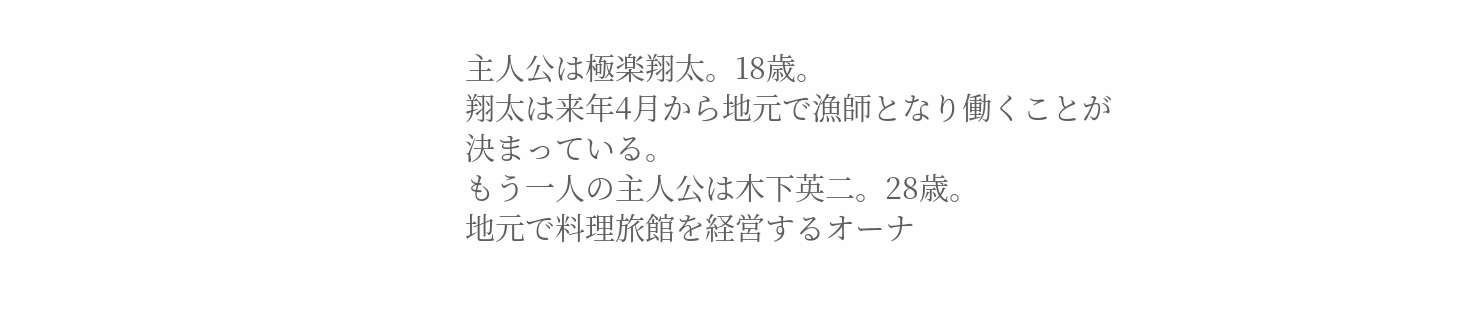主人公は極楽翔太。18歳。
翔太は来年4月から地元で漁師となり働くことが決まっている。
もう一人の主人公は木下英二。28歳。
地元で料理旅館を経営するオーナ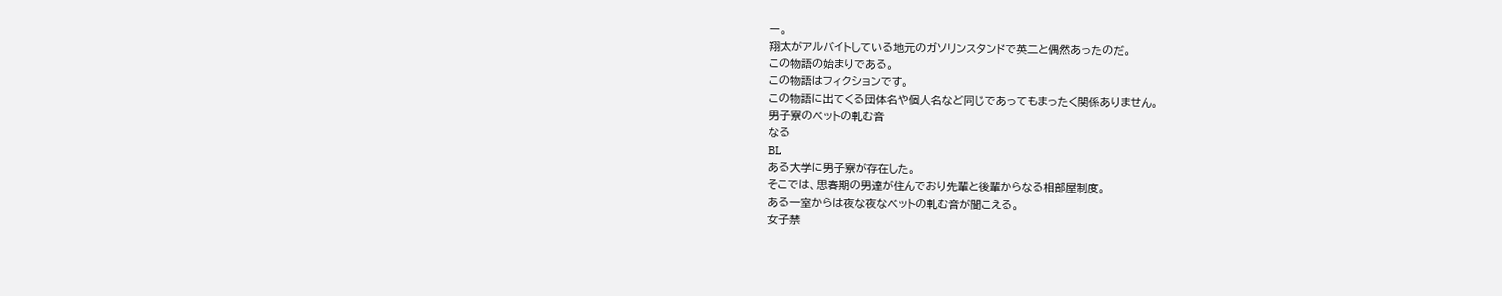ー。
翔太がアルバイトしている地元のガソリンスタンドで英二と偶然あったのだ。
この物語の始まりである。
この物語はフィクションです。
この物語に出てくる団体名や個人名など同じであってもまったく関係ありません。
男子寮のベットの軋む音
なる
BL
ある大学に男子寮が存在した。
そこでは、思春期の男達が住んでおり先輩と後輩からなる相部屋制度。
ある一室からは夜な夜なベットの軋む音が聞こえる。
女子禁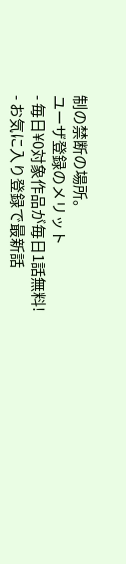制の禁断の場所。
ユーザ登録のメリット
- 毎日¥0対象作品が毎日1話無料!
- お気に入り登録で最新話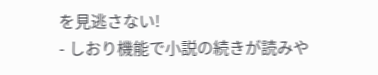を見逃さない!
- しおり機能で小説の続きが読みや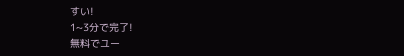すい!
1~3分で完了!
無料でユー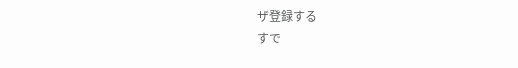ザ登録する
すで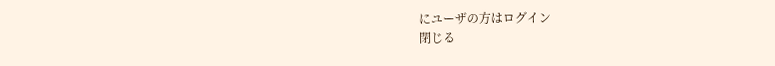にユーザの方はログイン
閉じる